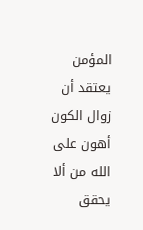المؤمن يعتقد أن زوال الكون أهون على الله من ألا يحقق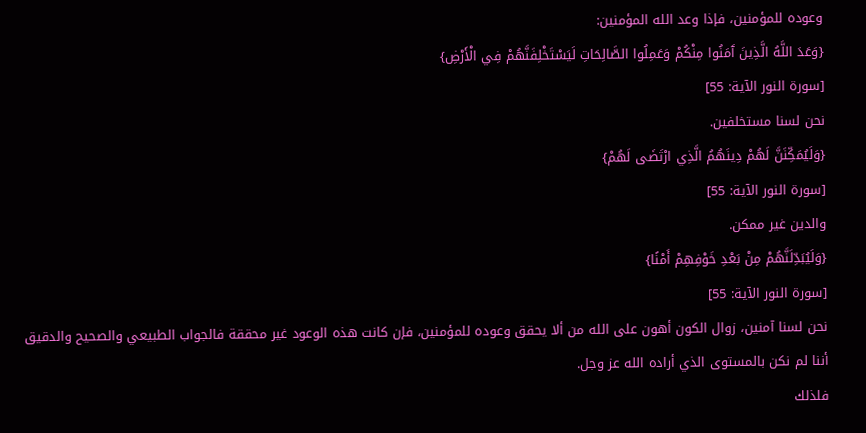وعوده للمؤمنين، فإذا وعد الله المؤمنين:
{وَعَدَ اللَّهُ الَّذِينَ آَمَنُوا مِنْكُمْ وَعَمِلُوا الصَّالِحَاتِ لَيَسْتَخْلِفَنَّهُمْ فِي الْأَرْضِ}
[سورة النور الآية: 55]
نحن لسنا مستخلفين.
{وَلَيُمَكِّنَنَّ لَهُمْ دِينَهُمُ الَّذِي ارْتَضَى لَهُمْ}
[سورة النور الآية: 55]
والدين غير ممكن.
{وَلَيُبَدِّلَنَّهُمْ مِنْ بَعْدِ خَوْفِهِمْ أَمْنًا}
[سورة النور الآية: 55]
نحن لسنا آمنين، زوال الكون أهون على الله من ألا يحقق وعوده للمؤمنين، فإن كانت هذه الوعود غير محققة فالجواب الطبيعي والصحيح والدقيق أننا لم نكن بالمستوى الذي أراده الله عز وجل.
فلذلك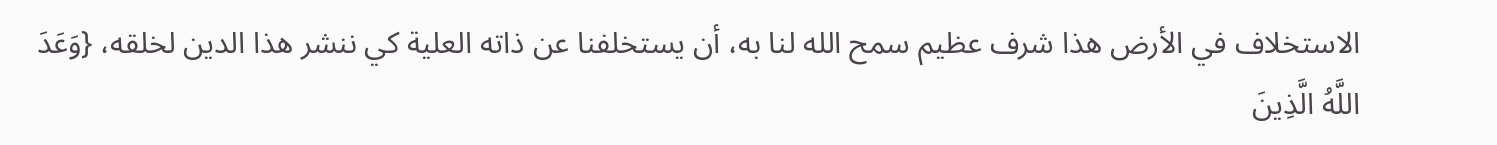الاستخلاف في الأرض هذا شرف عظيم سمح الله لنا به، أن يستخلفنا عن ذاته العلية كي ننشر هذا الدين لخلقه، {وَعَدَ اللَّهُ الَّذِينَ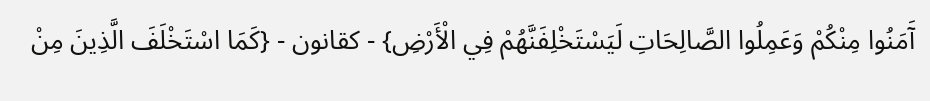آَمَنُوا مِنْكُمْ وَعَمِلُوا الصَّالِحَاتِ لَيَسْتَخْلِفَنَّهُمْ فِي الْأَرْضِ} - كقانون - {كَمَا اسْتَخْلَفَ الَّذِينَ مِنْ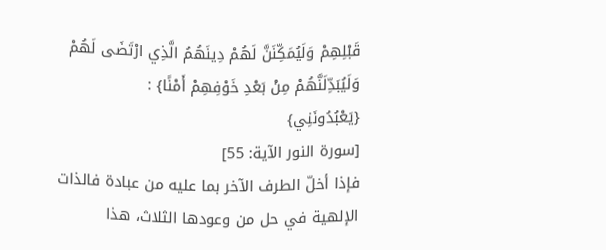قَبْلِهِمْ وَلَيُمَكِّنَنَّ لَهُمْ دِينَهُمُ الَّذِي ارْتَضَى لَهُمْ وَلَيُبَدِّلَنَّهُمْ مِنْ بَعْدِ خَوْفِهِمْ أَمْنًا} :
{يَعْبُدُونَنِي}
[سورة النور الآية: 55]
فإذا أخلّ الطرف الآخر بما عليه من عبادة فالذات الإلهية في حل من وعودها الثلاث، هذا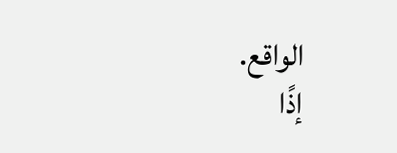الواقع.
إذًا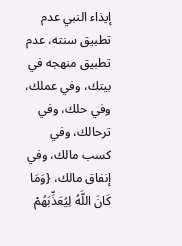إيذاء النبي عدم تطبيق سنته، عدم تطبيق منهجه في بيتك، وفي عملك، وفي حلك، وفي ترحالك، وفي كسب مالك، وفي إنفاق مالك، {وَمَا كَانَ اللَّهُ لِيُعَذِّبَهُمْ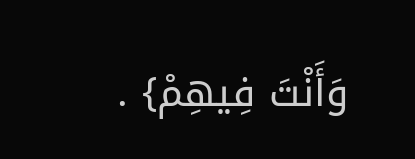وَأَنْتَ فِيهِمْ} .